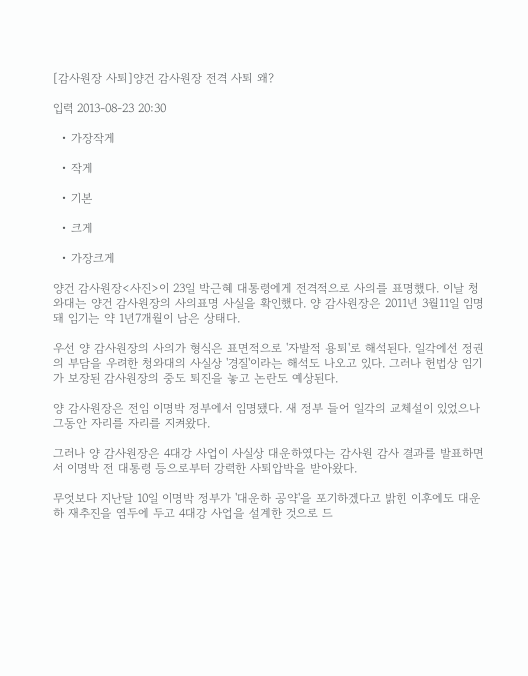[감사원장 사퇴]양건 감사원장 전격 사퇴 왜?

입력 2013-08-23 20:30

  • 가장작게

  • 작게

  • 기본

  • 크게

  • 가장크게

양건 감사원장<사진>이 23일 박근혜 대통령에게 전격적으로 사의를 표명했다. 이날 청와대는 양건 감사원장의 사의표명 사실을 확인했다. 양 감사원장은 2011년 3월11일 임명돼 임기는 약 1년7개월이 남은 상태다.

우선 양 감사원장의 사의가 형식은 표면적으로 '자발적 용퇴'로 해석된다. 일각에선 정권의 부담을 우려한 청와대의 사실상 '경질'이라는 해석도 나오고 있다. 그러나 헌법상 임기가 보장된 감사원장의 중도 퇴진을 놓고 논란도 예상된다.

양 감사원장은 전임 이명박 정부에서 임명됐다. 새 정부 들어 일각의 교체설이 있었으나 그동안 자리를 자리를 지켜왔다.

그러나 양 감사원장은 4대강 사업이 사실상 대운하였다는 감사원 감사 결과를 발표하면서 이명박 전 대통령 등으로부터 강력한 사퇴압박을 받아왔다.

무엇보다 지난달 10일 이명박 정부가 '대운하 공약'을 포기하겠다고 밝힌 이후에도 대운하 재추진을 염두에 두고 4대강 사업을 설계한 것으로 드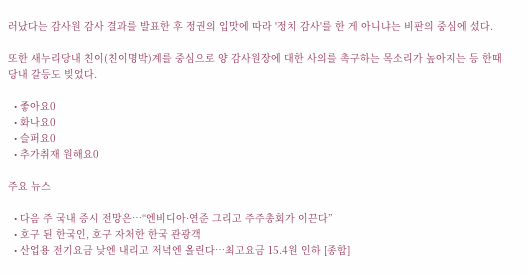러났다는 감사원 감사 결과를 발표한 후 정권의 입맛에 따라 '정치 감사'를 한 게 아니냐는 비판의 중심에 섰다.

또한 새누리당내 친이(친이명박)계를 중심으로 양 감사원장에 대한 사의를 촉구하는 목소리가 높아지는 등 한때 당내 갈등도 빚었다.

  • 좋아요0
  • 화나요0
  • 슬퍼요0
  • 추가취재 원해요0

주요 뉴스

  • 다음 주 국내 증시 전망은⋯“엔비디아·연준 그리고 주주총회가 이끈다”
  • 호구 된 한국인, 호구 자처한 한국 관광객
  • 산업용 전기요금 낮엔 내리고 저녁엔 올린다…최고요금 15.4원 인하 [종합]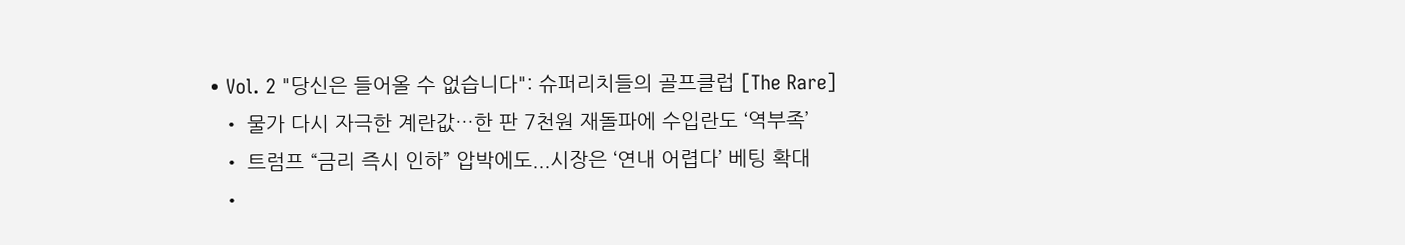• Vol. 2 "당신은 들어올 수 없습니다": 슈퍼리치들의 골프클럽 [The Rare]
  • 물가 다시 자극한 계란값…한 판 7천원 재돌파에 수입란도 ‘역부족’
  • 트럼프 “금리 즉시 인하” 압박에도...시장은 ‘연내 어렵다’ 베팅 확대
  •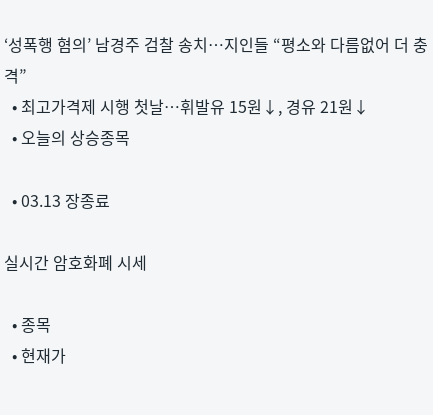‘성폭행 혐의’ 남경주 검찰 송치…지인들 “평소와 다름없어 더 충격”
  • 최고가격제 시행 첫날⋯휘발유 15원↓, 경유 21원↓
  • 오늘의 상승종목

  • 03.13 장종료

실시간 암호화폐 시세

  • 종목
  • 현재가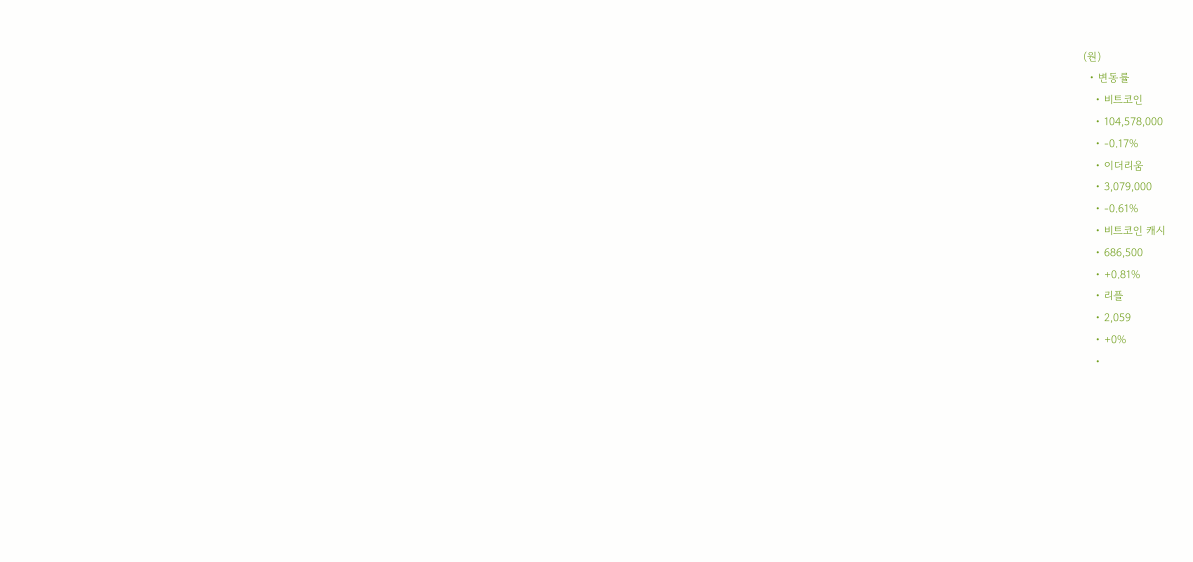(원)
  • 변동률
    • 비트코인
    • 104,578,000
    • -0.17%
    • 이더리움
    • 3,079,000
    • -0.61%
    • 비트코인 캐시
    • 686,500
    • +0.81%
    • 리플
    • 2,059
    • +0%
    •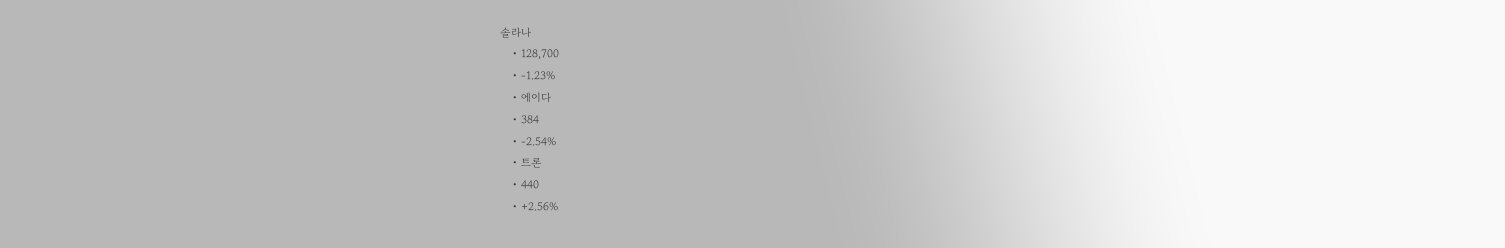솔라나
    • 128,700
    • -1.23%
    • 에이다
    • 384
    • -2.54%
    • 트론
    • 440
    • +2.56%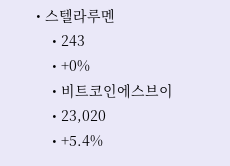• 스텔라루멘
    • 243
    • +0%
    • 비트코인에스브이
    • 23,020
    • +5.4%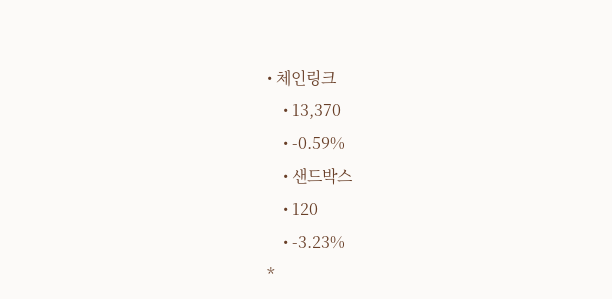• 체인링크
    • 13,370
    • -0.59%
    • 샌드박스
    • 120
    • -3.23%
*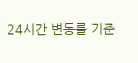24시간 변동률 기준